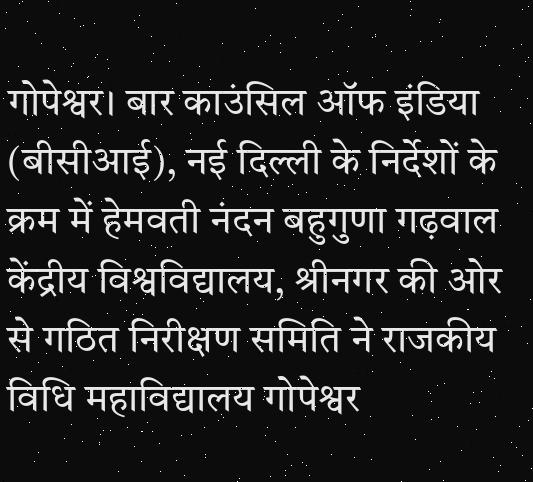गोपेश्वर। बार काउंसिल ऑफ इंडिया (बीसीआई), नई दिल्ली के निर्देशों के क्रम में हेमवती नंदन बहुगुणा गढ़वाल केंद्रीय विश्वविद्यालय, श्रीनगर की ओर से गठित निरीक्षण समिति ने राजकीय विधि महाविद्यालय गोपेश्वर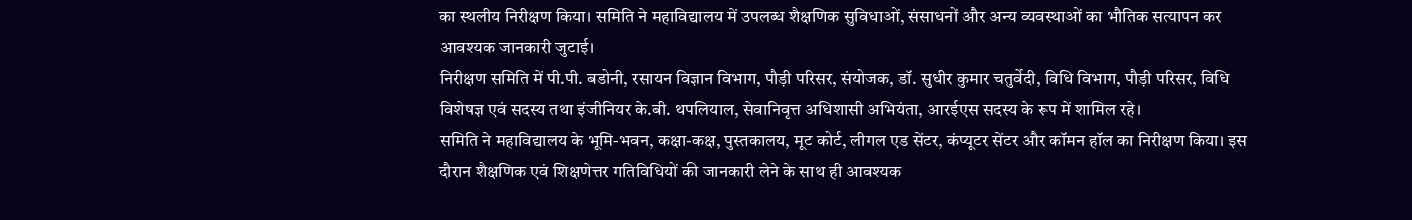का स्थलीय निरीक्षण किया। समिति ने महाविद्यालय में उपलब्ध शैक्षणिक सुविधाओं, संसाधनों और अन्य व्यवस्थाओं का भौतिक सत्यापन कर आवश्यक जानकारी जुटाई।
निरीक्षण समिति में पी.पी. बडोनी, रसायन विज्ञान विभाग, पौड़ी परिसर, संयोजक, डॉ. सुधीर कुमार चतुर्वेदी, विधि विभाग, पौड़ी परिसर, विधि विशेषज्ञ एवं सदस्य तथा इंजीनियर के.बी. थपलियाल, सेवानिवृत्त अधिशासी अभियंता, आरईएस सदस्य के रूप में शामिल रहे।
समिति ने महाविद्यालय के भूमि-भवन, कक्षा-कक्ष, पुस्तकालय, मूट कोर्ट, लीगल एड सेंटर, कंप्यूटर सेंटर और कॉमन हॉल का निरीक्षण किया। इस दौरान शैक्षणिक एवं शिक्षणेत्तर गतिविधियों की जानकारी लेने के साथ ही आवश्यक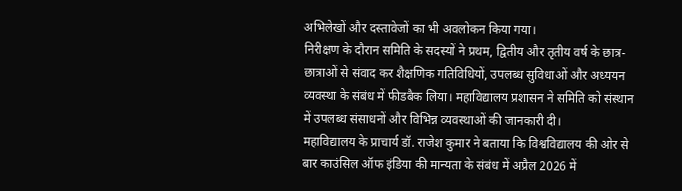अभिलेखों और दस्तावेजों का भी अवलोकन किया गया।
निरीक्षण के दौरान समिति के सदस्यों ने प्रथम, द्वितीय और तृतीय वर्ष के छात्र-छात्राओं से संवाद कर शैक्षणिक गतिविधियों, उपलब्ध सुविधाओं और अध्ययन व्यवस्था के संबंध में फीडबैक लिया। महाविद्यालय प्रशासन ने समिति को संस्थान में उपलब्ध संसाधनों और विभिन्न व्यवस्थाओं की जानकारी दी।
महाविद्यालय के प्राचार्य डॉ. राजेश कुमार ने बताया कि विश्वविद्यालय की ओर से बार काउंसिल ऑफ इंडिया की मान्यता के संबंध में अप्रैल 2026 में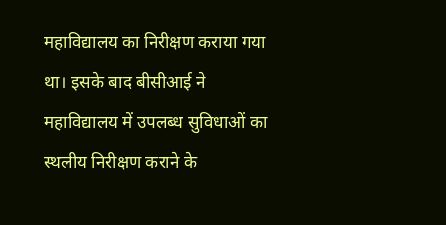महाविद्यालय का निरीक्षण कराया गया था। इसके बाद बीसीआई ने महाविद्यालय में उपलब्ध सुविधाओं का स्थलीय निरीक्षण कराने के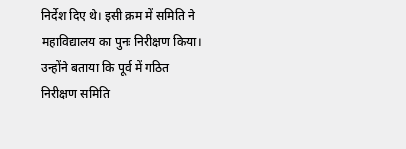निर्देश दिए थे। इसी क्रम में समिति ने महाविद्यालय का पुनः निरीक्षण किया।
उन्होंने बताया कि पूर्व में गठित निरीक्षण समिति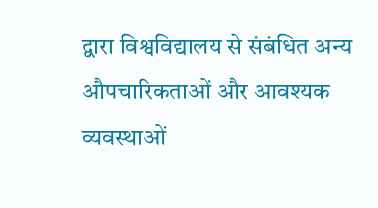द्वारा विश्वविद्यालय से संबंधित अन्य औपचारिकताओं और आवश्यक व्यवस्थाओं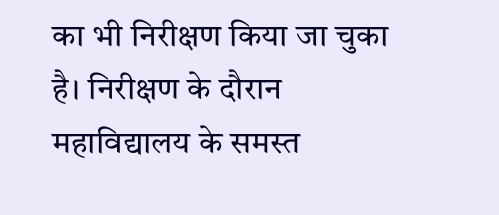का भी निरीक्षण किया जा चुका है। निरीक्षण के दौरान महाविद्यालय के समस्त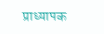प्राध्यापक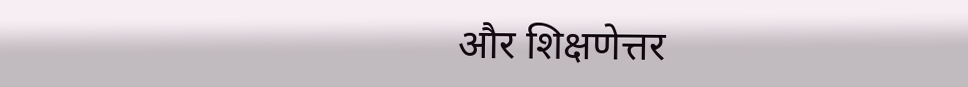और शिक्षणेत्तर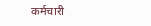कर्मचारी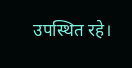उपस्थित रहे।